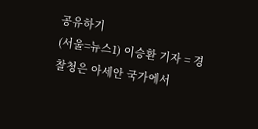공유하기
(서울=뉴스1) 이승환 기자 = 경찰청은 아세안 국가에서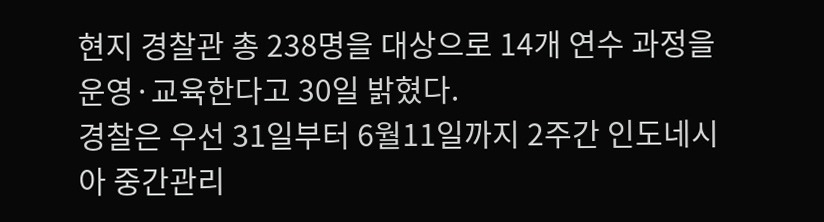현지 경찰관 총 238명을 대상으로 14개 연수 과정을 운영·교육한다고 30일 밝혔다.
경찰은 우선 31일부터 6월11일까지 2주간 인도네시아 중간관리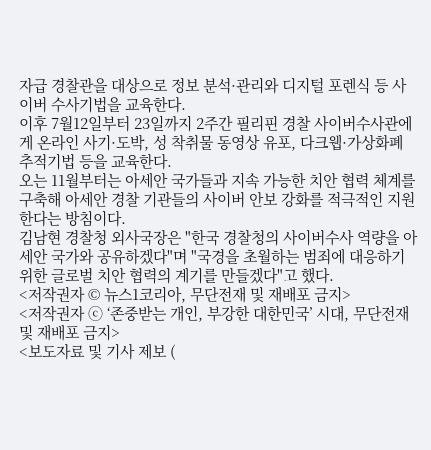자급 경찰관을 대상으로 정보 분석·관리와 디지털 포렌식 등 사이버 수사기법을 교육한다.
이후 7월12일부터 23일까지 2주간 필리핀 경찰 사이버수사관에게 온라인 사기·도박, 성 착취물 동영상 유포, 다크웹·가상화폐 추적기법 등을 교육한다.
오는 11월부터는 아세안 국가들과 지속 가능한 치안 협력 체계를 구축해 아세안 경찰 기관들의 사이버 안보 강화를 적극적인 지원한다는 방침이다.
김남현 경찰청 외사국장은 "한국 경찰청의 사이버수사 역량을 아세안 국가와 공유하겠다"며 "국경을 초월하는 범죄에 대응하기 위한 글로벌 치안 협력의 계기를 만들겠다"고 했다.
<저작권자 © 뉴스1코리아, 무단전재 및 재배포 금지>
<저작권자 ⓒ ‘존중받는 개인, 부강한 대한민국’ 시대, 무단전재 및 재배포 금지>
<보도자료 및 기사 제보 (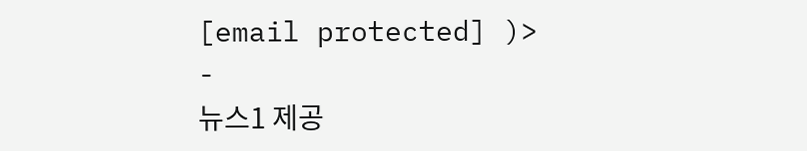[email protected] )>
-
뉴스1 제공